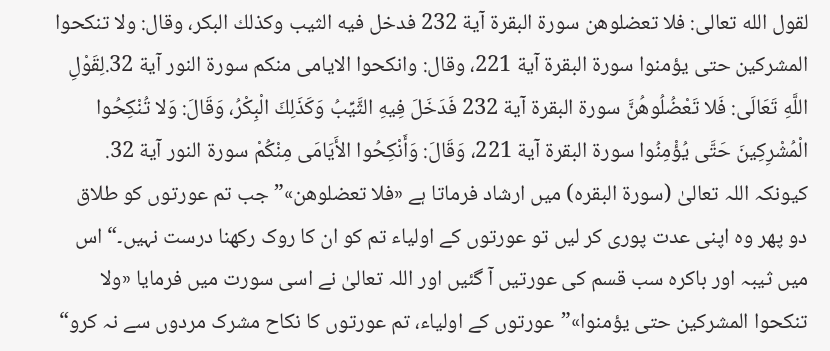لقول الله تعالى: فلا تعضلوهن سورة البقرة آية 232 فدخل فيه الثيب وكذلك البكر، وقال: ولا تنكحوا المشركين حتى يؤمنوا سورة البقرة آية 221، وقال: وانكحوا الايامى منكم سورة النور آية 32.لِقَوْلِ اللَّهِ تَعَالَى: فَلا تَعْضُلُوهُنَّ سورة البقرة آية 232 فَدَخَلَ فِيهِ الثَّيِّبُ وَكَذَلِكَ الْبِكْرُ، وَقَالَ: وَلا تُنْكِحُوا الْمُشْرِكِينَ حَتَّى يُؤْمِنُوا سورة البقرة آية 221، وَقَالَ: وَأَنْكِحُوا الأَيَامَى مِنْكُمْ سورة النور آية 32.
کیونکہ اللہ تعالیٰ (سورۃ البقرہ) میں ارشاد فرماتا ہے «فلا تعضلوهن»”جب تم عورتوں کو طلاق دو پھر وہ اپنی عدت پوری کر لیں تو عورتوں کے اولیاء تم کو ان کا روک رکھنا درست نہیں۔“ اس میں ثیبہ اور باکرہ سب قسم کی عورتیں آ گئیں اور اللہ تعالیٰ نے اسی سورت میں فرمایا «ولا تنكحوا المشركين حتى يؤمنوا»”عورتوں کے اولیاء، تم عورتوں کا نکاح مشرک مردوں سے نہ کرو“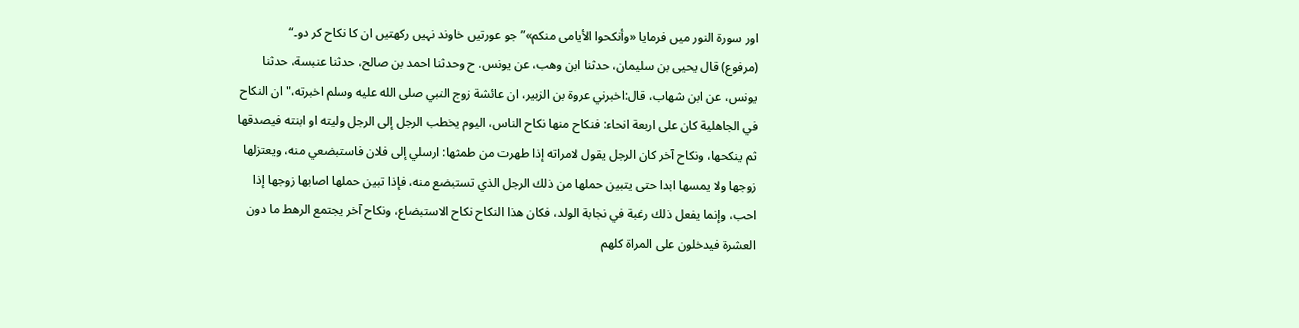اور سورۃ النور میں فرمایا «وأنكحوا الأيامى منكم»”جو عورتیں خاوند نہیں رکھتیں ان کا نکاح کر دو۔“
(مرفوع) قال يحيى بن سليمان، حدثنا ابن وهب، عن يونس. ح وحدثنا احمد بن صالح، حدثنا عنبسة، حدثنا يونس، عن ابن شهاب، قال:اخبرني عروة بن الزبير، ان عائشة زوج النبي صلى الله عليه وسلم اخبرته،" ان النكاح في الجاهلية كان على اربعة انحاء: فنكاح منها نكاح الناس، اليوم يخطب الرجل إلى الرجل وليته او ابنته فيصدقها ثم ينكحها، ونكاح آخر كان الرجل يقول لامراته إذا طهرت من طمثها: ارسلي إلى فلان فاستبضعي منه، ويعتزلها زوجها ولا يمسها ابدا حتى يتبين حملها من ذلك الرجل الذي تستبضع منه، فإذا تبين حملها اصابها زوجها إذا احب، وإنما يفعل ذلك رغبة في نجابة الولد، فكان هذا النكاح نكاح الاستبضاع، ونكاح آخر يجتمع الرهط ما دون العشرة فيدخلون على المراة كلهم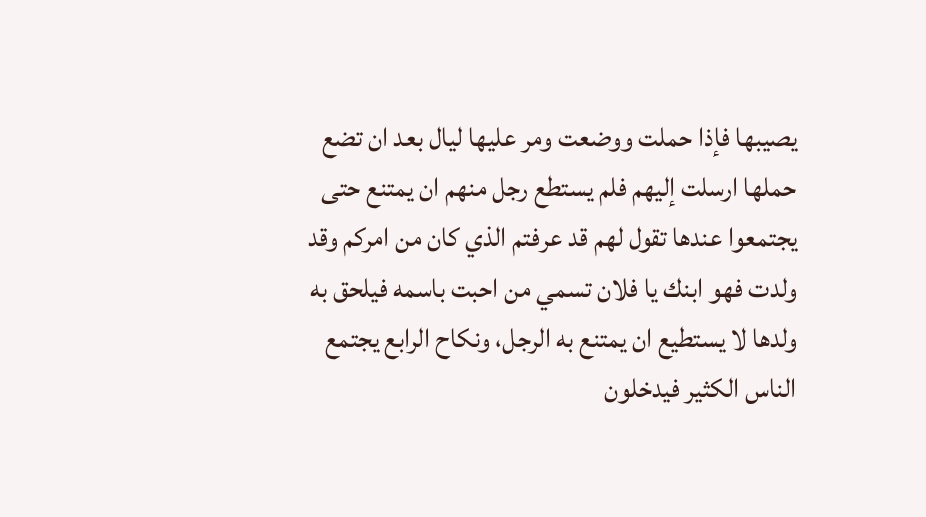يصيبها فإذا حملت ووضعت ومر عليها ليال بعد ان تضع حملها ارسلت إليهم فلم يستطع رجل منهم ان يمتنع حتى يجتمعوا عندها تقول لهم قد عرفتم الذي كان من امركم وقد ولدت فهو ابنك يا فلان تسمي من احبت باسمه فيلحق به ولدها لا يستطيع ان يمتنع به الرجل، ونكاح الرابع يجتمع الناس الكثير فيدخلون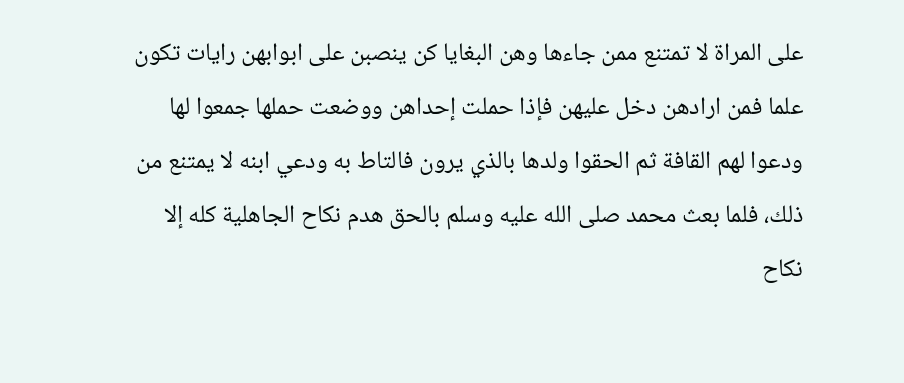على المراة لا تمتنع ممن جاءها وهن البغايا كن ينصبن على ابوابهن رايات تكون علما فمن ارادهن دخل عليهن فإذا حملت إحداهن ووضعت حملها جمعوا لها ودعوا لهم القافة ثم الحقوا ولدها بالذي يرون فالتاط به ودعي ابنه لا يمتنع من ذلك، فلما بعث محمد صلى الله عليه وسلم بالحق هدم نكاح الجاهلية كله إلا نكاح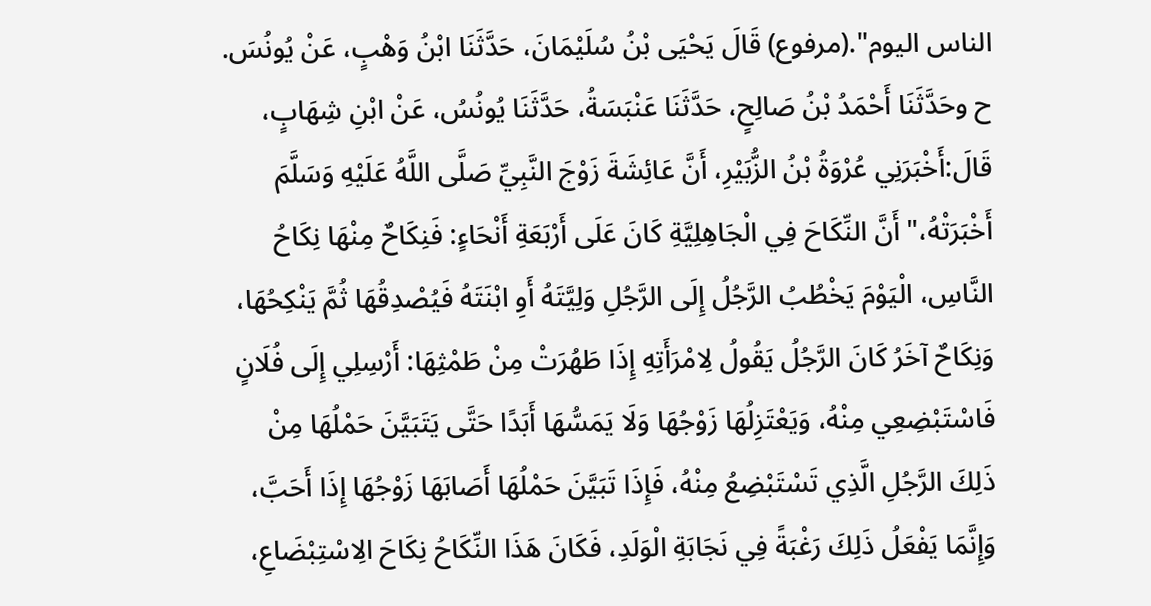الناس اليوم".(مرفوع) قَالَ يَحْيَى بْنُ سُلَيْمَانَ، حَدَّثَنَا ابْنُ وَهْبٍ، عَنْ يُونُسَ. ح وحَدَّثَنَا أَحْمَدُ بْنُ صَالِحٍ، حَدَّثَنَا عَنْبَسَةُ، حَدَّثَنَا يُونُسُ، عَنْ ابْنِ شِهَابٍ، قَالَ:أَخْبَرَنِي عُرْوَةُ بْنُ الزُّبَيْرِ، أَنَّ عَائِشَةَ زَوْجَ النَّبِيِّ صَلَّى اللَّهُ عَلَيْهِ وَسَلَّمَ أَخْبَرَتْهُ،" أَنَّ النِّكَاحَ فِي الْجَاهِلِيَّةِ كَانَ عَلَى أَرْبَعَةِ أَنْحَاءٍ: فَنِكَاحٌ مِنْهَا نِكَاحُ النَّاسِ، الْيَوْمَ يَخْطُبُ الرَّجُلُ إِلَى الرَّجُلِ وَلِيَّتَهُ أَوِ ابْنَتَهُ فَيُصْدِقُهَا ثُمَّ يَنْكِحُهَا، وَنِكَاحٌ آخَرُ كَانَ الرَّجُلُ يَقُولُ لِامْرَأَتِهِ إِذَا طَهُرَتْ مِنْ طَمْثِهَا: أَرْسِلِي إِلَى فُلَانٍ فَاسْتَبْضِعِي مِنْهُ، وَيَعْتَزِلُهَا زَوْجُهَا وَلَا يَمَسُّهَا أَبَدًا حَتَّى يَتَبَيَّنَ حَمْلُهَا مِنْ ذَلِكَ الرَّجُلِ الَّذِي تَسْتَبْضِعُ مِنْهُ، فَإِذَا تَبَيَّنَ حَمْلُهَا أَصَابَهَا زَوْجُهَا إِذَا أَحَبَّ، وَإِنَّمَا يَفْعَلُ ذَلِكَ رَغْبَةً فِي نَجَابَةِ الْوَلَدِ، فَكَانَ هَذَا النِّكَاحُ نِكَاحَ الِاسْتِبْضَاعِ،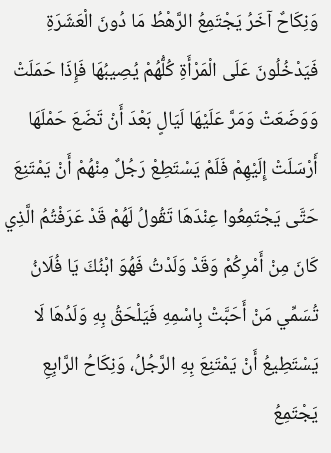وَنِكَاحٌ آخَرُ يَجْتَمِعُ الرَّهْطُ مَا دُونَ الْعَشَرَةِ فَيَدْخُلُونَ عَلَى الْمَرْأَةِ كُلُّهُمْ يُصِيبُهَا فَإِذَا حَمَلَتْ وَوَضَعَتْ وَمَرَّ عَلَيْهَا لَيَالٍ بَعْدَ أَنْ تَضَعَ حَمْلَهَا أَرْسَلَتْ إِلَيْهِمْ فَلَمْ يَسْتَطِعْ رَجُلٌ مِنْهُمْ أَنْ يَمْتَنِعَ حَتَّى يَجْتَمِعُوا عِنْدَهَا تَقُولُ لَهُمْ قَدْ عَرَفْتُمُ الَّذِي كَانَ مِنْ أَمْرِكُمْ وَقَدْ وَلَدْتُ فَهُوَ ابْنُكَ يَا فُلَانُ تُسَمِّي مَنْ أَحَبَّتْ بِاسْمِهِ فَيَلْحَقُ بِهِ وَلَدُهَا لَا يَسْتَطِيعُ أَنْ يَمْتَنِعَ بِهِ الرَّجُلُ، وَنِكَاحُ الرَّابِعِ يَجْتَمِعُ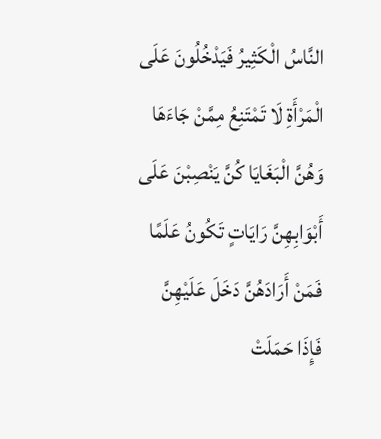النَّاسُ الْكَثِيرُ فَيَدْخُلُونَ عَلَى الْمَرْأَةِ لَا تَمْتَنِعُ مِمَّنْ جَاءَهَا وَهُنَّ الْبَغَايَا كُنَّ يَنْصِبْنَ عَلَى أَبْوَابِهِنَّ رَايَاتٍ تَكُونُ عَلَمًا فَمَنْ أَرَادَهُنَّ دَخَلَ عَلَيْهِنَّ فَإِذَا حَمَلَتْ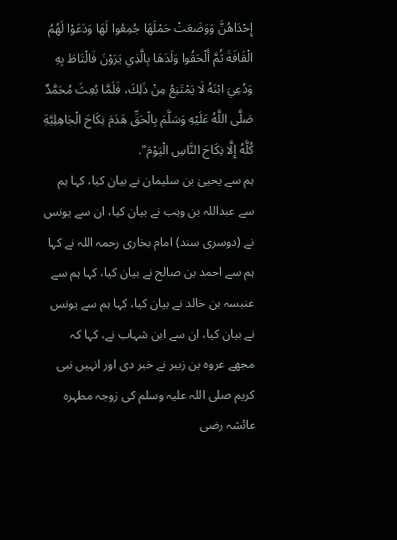إِحْدَاهُنَّ وَوَضَعَتْ حَمْلَهَا جُمِعُوا لَهَا وَدَعَوْا لَهُمُ الْقَافَةَ ثُمَّ أَلْحَقُوا وَلَدَهَا بِالَّذِي يَرَوْنَ فَالْتَاطَ بِهِ وَدُعِيَ ابْنَهُ لَا يَمْتَنِعُ مِنْ ذَلِكَ، فَلَمَّا بُعِثَ مُحَمَّدٌ صَلَّى اللَّهُ عَلَيْهِ وَسَلَّمَ بِالْحَقِّ هَدَمَ نِكَاحَ الْجَاهِلِيَّةِ كُلَّهُ إِلَّا نِكَاحَ النَّاسِ الْيَوْمَ".
ہم سے یحییٰ بن سلیمان نے بیان کیا، کہا ہم سے عبداللہ بن وہب نے بیان کیا، ان سے یونس نے (دوسری سند) امام بخاری رحمہ اللہ نے کہا ہم سے احمد بن صالح نے بیان کیا، کہا ہم سے عنبسہ بن خالد نے بیان کیا، کہا ہم سے یونس نے بیان کیا، ان سے ابن شہاب نے، کہا کہ مجھے عروہ بن زبیر نے خبر دی اور انہیں نبی کریم صلی اللہ علیہ وسلم کی زوجہ مطہرہ عائشہ رضی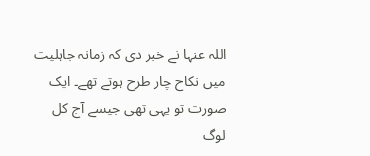اللہ عنہا نے خبر دی کہ زمانہ جاہلیت میں نکاح چار طرح ہوتے تھے۔ ایک صورت تو یہی تھی جیسے آج کل لوگ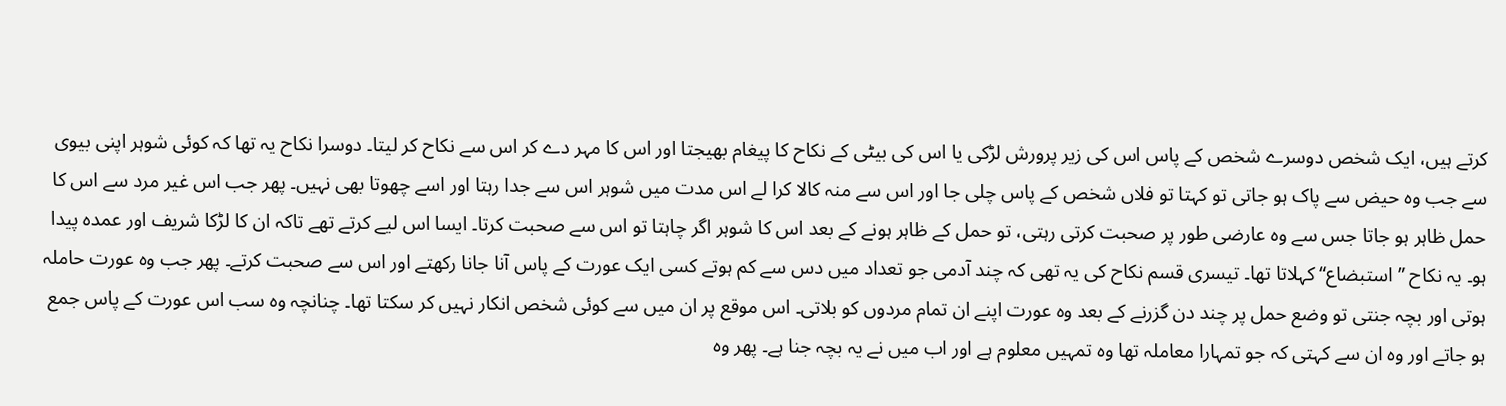کرتے ہیں، ایک شخص دوسرے شخص کے پاس اس کی زیر پرورش لڑکی یا اس کی بیٹی کے نکاح کا پیغام بھیجتا اور اس کا مہر دے کر اس سے نکاح کر لیتا۔ دوسرا نکاح یہ تھا کہ کوئی شوہر اپنی بیوی سے جب وہ حیض سے پاک ہو جاتی تو کہتا تو فلاں شخص کے پاس چلی جا اور اس سے منہ کالا کرا لے اس مدت میں شوہر اس سے جدا رہتا اور اسے چھوتا بھی نہیں۔ پھر جب اس غیر مرد سے اس کا حمل ظاہر ہو جاتا جس سے وہ عارضی طور پر صحبت کرتی رہتی، تو حمل کے ظاہر ہونے کے بعد اس کا شوہر اگر چاہتا تو اس سے صحبت کرتا۔ ایسا اس لیے کرتے تھے تاکہ ان کا لڑکا شریف اور عمدہ پیدا ہو۔ یہ نکاح ”استبضاع“ کہلاتا تھا۔ تیسری قسم نکاح کی یہ تھی کہ چند آدمی جو تعداد میں دس سے کم ہوتے کسی ایک عورت کے پاس آنا جانا رکھتے اور اس سے صحبت کرتے۔ پھر جب وہ عورت حاملہ ہوتی اور بچہ جنتی تو وضع حمل پر چند دن گزرنے کے بعد وہ عورت اپنے ان تمام مردوں کو بلاتی۔ اس موقع پر ان میں سے کوئی شخص انکار نہیں کر سکتا تھا۔ چنانچہ وہ سب اس عورت کے پاس جمع ہو جاتے اور وہ ان سے کہتی کہ جو تمہارا معاملہ تھا وہ تمہیں معلوم ہے اور اب میں نے یہ بچہ جنا ہے۔ پھر وہ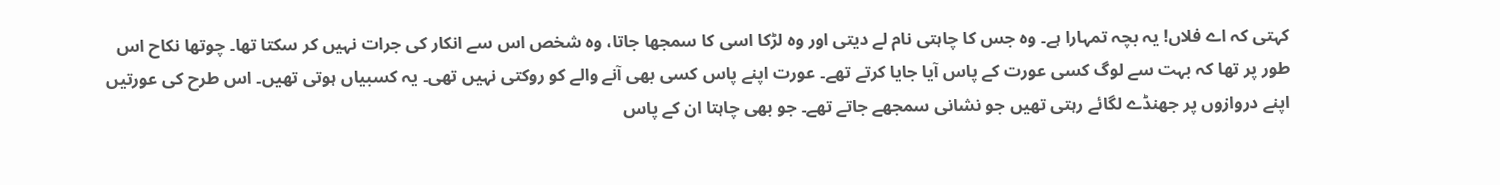کہتی کہ اے فلاں! یہ بچہ تمہارا ہے۔ وہ جس کا چاہتی نام لے دیتی اور وہ لڑکا اسی کا سمجھا جاتا، وہ شخص اس سے انکار کی جرات نہیں کر سکتا تھا۔ چوتھا نکاح اس طور پر تھا کہ بہت سے لوگ کسی عورت کے پاس آیا جایا کرتے تھے۔ عورت اپنے پاس کسی بھی آنے والے کو روکتی نہیں تھی۔ یہ کسبیاں ہوتی تھیں۔ اس طرح کی عورتیں اپنے دروازوں پر جھنڈے لگائے رہتی تھیں جو نشانی سمجھے جاتے تھے۔ جو بھی چاہتا ان کے پاس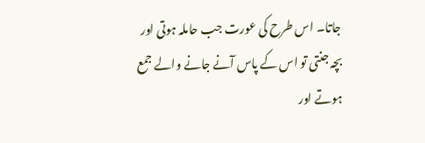جاتا۔ اس طرح کی عورت جب حاملہ ہوتی اور بچہ جنتی تو اس کے پاس آنے جانے والے جمع ہوتے اور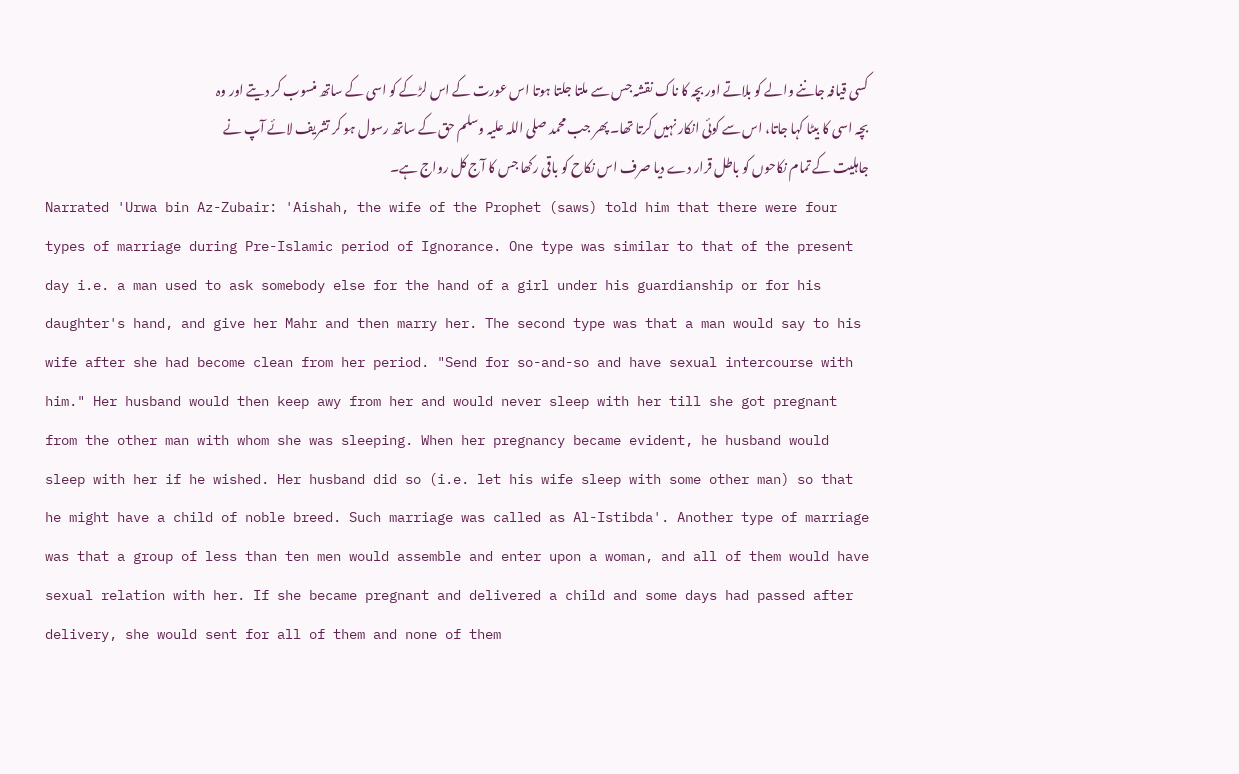کسی قیافہ جاننے والے کو بلاتے اور بچہ کا ناک نقشہ جس سے ملتا جلتا ہوتا اس عورت کے اس لڑکے کو اسی کے ساتھ منسوب کر دیتے اور وہ بچہ اسی کا بیٹا کہا جاتا، اس سے کوئی انکار نہیں کرتا تھا۔ پھر جب محمد صلی اللہ علیہ وسلم حق کے ساتھ رسول ہو کر تشریف لائے آپ نے جاہلیت کے تمام نکاحوں کو باطل قرار دے دیا صرف اس نکاح کو باقی رکھا جس کا آج کل رواج ہے۔
Narrated 'Urwa bin Az-Zubair: 'Aishah, the wife of the Prophet (saws) told him that there were four types of marriage during Pre-Islamic period of Ignorance. One type was similar to that of the present day i.e. a man used to ask somebody else for the hand of a girl under his guardianship or for his daughter's hand, and give her Mahr and then marry her. The second type was that a man would say to his wife after she had become clean from her period. "Send for so-and-so and have sexual intercourse with him." Her husband would then keep awy from her and would never sleep with her till she got pregnant from the other man with whom she was sleeping. When her pregnancy became evident, he husband would sleep with her if he wished. Her husband did so (i.e. let his wife sleep with some other man) so that he might have a child of noble breed. Such marriage was called as Al-Istibda'. Another type of marriage was that a group of less than ten men would assemble and enter upon a woman, and all of them would have sexual relation with her. If she became pregnant and delivered a child and some days had passed after delivery, she would sent for all of them and none of them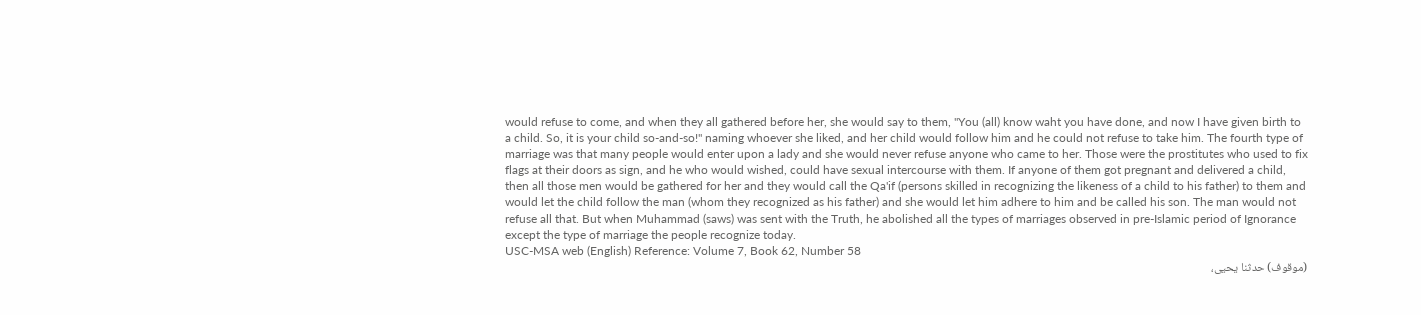would refuse to come, and when they all gathered before her, she would say to them, "You (all) know waht you have done, and now I have given birth to a child. So, it is your child so-and-so!" naming whoever she liked, and her child would follow him and he could not refuse to take him. The fourth type of marriage was that many people would enter upon a lady and she would never refuse anyone who came to her. Those were the prostitutes who used to fix flags at their doors as sign, and he who would wished, could have sexual intercourse with them. If anyone of them got pregnant and delivered a child, then all those men would be gathered for her and they would call the Qa'if (persons skilled in recognizing the likeness of a child to his father) to them and would let the child follow the man (whom they recognized as his father) and she would let him adhere to him and be called his son. The man would not refuse all that. But when Muhammad (saws) was sent with the Truth, he abolished all the types of marriages observed in pre-Islamic period of Ignorance except the type of marriage the people recognize today.
USC-MSA web (English) Reference: Volume 7, Book 62, Number 58
(موقوف) حدثنا يحيى،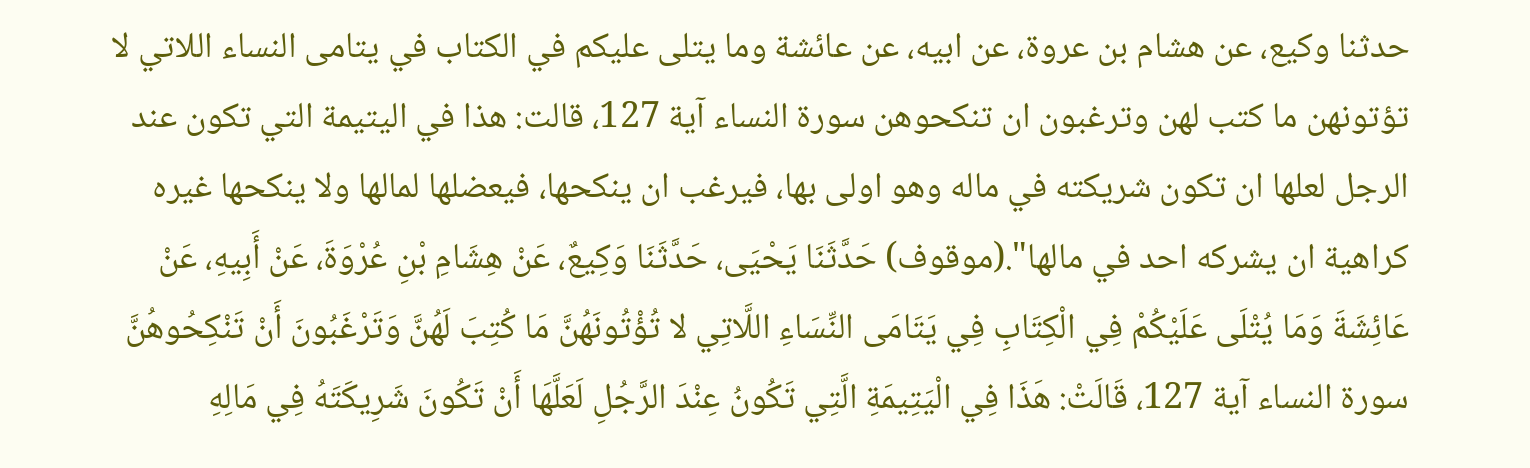حدثنا وكيع، عن هشام بن عروة، عن ابيه، عن عائشة وما يتلى عليكم في الكتاب في يتامى النساء اللاتي لا تؤتونهن ما كتب لهن وترغبون ان تنكحوهن سورة النساء آية 127، قالت: هذا في اليتيمة التي تكون عند الرجل لعلها ان تكون شريكته في ماله وهو اولى بها، فيرغب ان ينكحها، فيعضلها لمالها ولا ينكحها غيره كراهية ان يشركه احد في مالها".(موقوف) حَدَّثَنَا يَحْيَى، حَدَّثَنَا وَكِيعٌ، عَنْ هِشَامِ بْنِ عُرْوَةَ، عَنْ أَبِيهِ، عَنْ عَائِشَةَ وَمَا يُتْلَى عَلَيْكُمْ فِي الْكِتَابِ فِي يَتَامَى النِّسَاءِ اللَّاتِي لا تُؤْتُونَهُنَّ مَا كُتِبَ لَهُنَّ وَتَرْغَبُونَ أَنْ تَنْكِحُوهُنَّ سورة النساء آية 127، قَالَتْ: هَذَا فِي الْيَتِيمَةِ الَّتِي تَكُونُ عِنْدَ الرَّجُلِ لَعَلَّهَا أَنْ تَكُونَ شَرِيكَتَهُ فِي مَالِهِ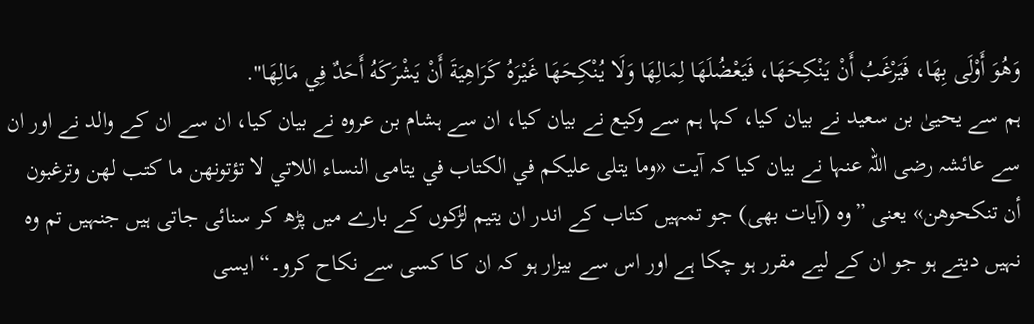وَهُوَ أَوْلَى بِهَا، فَيَرْغَبُ أَنْ يَنْكِحَهَا، فَيَعْضُلَهَا لِمَالِهَا وَلَا يُنْكِحَهَا غَيْرَهُ كَرَاهِيَةَ أَنْ يَشْرَكَهُ أَحَدٌ فِي مَالِهَا".
ہم سے یحییٰ بن سعید نے بیان کیا، کہا ہم سے وکیع نے بیان کیا، ان سے ہشام بن عروہ نے بیان کیا، ان سے ان کے والد نے اور ان سے عائشہ رضی اللہ عنہا نے بیان کیا کہ آیت «وما يتلى عليكم في الكتاب في يتامى النساء اللاتي لا تؤتونهن ما كتب لهن وترغبون أن تنكحوهن» یعنی ”وہ (آیات بھی) جو تمہیں کتاب کے اندر ان یتیم لڑکوں کے بارے میں پڑھ کر سنائی جاتی ہیں جنہیں تم وہ نہیں دیتے ہو جو ان کے لیے مقرر ہو چکا ہے اور اس سے بیزار ہو کہ ان کا کسی سے نکاح کرو۔“ ایسی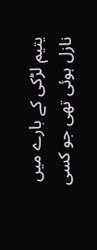یتیم لڑکی کے بارے میں نازل ہوئی تھی جو کسی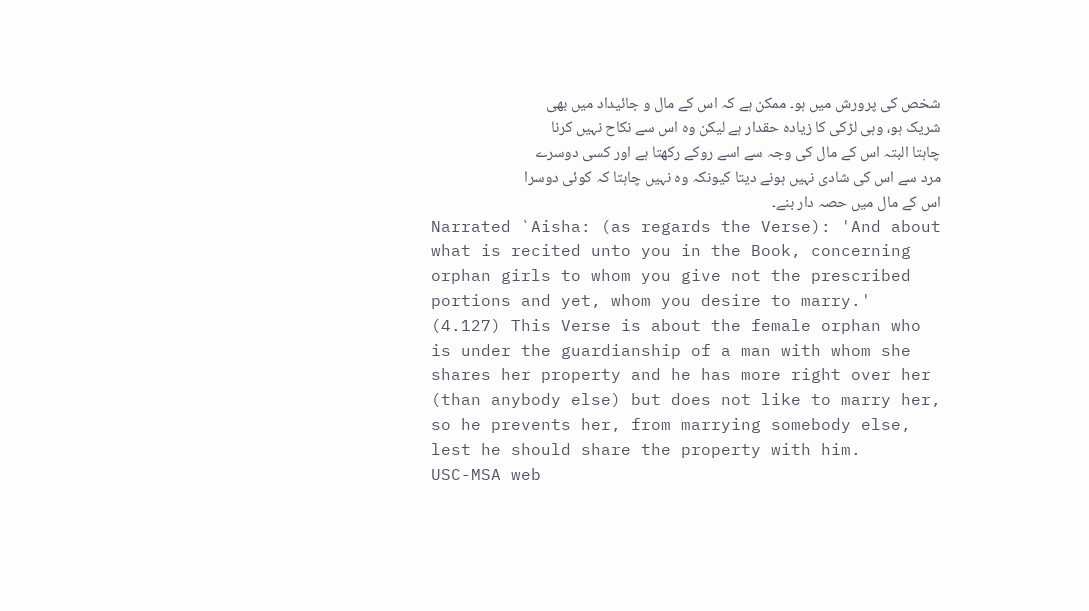شخص کی پرورش میں ہو۔ ممکن ہے کہ اس کے مال و جائیداد میں بھی شریک ہو، وہی لڑکی کا زیادہ حقدار ہے لیکن وہ اس سے نکاح نہیں کرنا چاہتا البتہ اس کے مال کی وجہ سے اسے روکے رکھتا ہے اور کسی دوسرے مرد سے اس کی شادی نہیں ہونے دیتا کیونکہ وہ نہیں چاہتا کہ کوئی دوسرا اس کے مال میں حصہ دار بنے۔
Narrated `Aisha: (as regards the Verse): 'And about what is recited unto you in the Book, concerning orphan girls to whom you give not the prescribed portions and yet, whom you desire to marry.' (4.127) This Verse is about the female orphan who is under the guardianship of a man with whom she shares her property and he has more right over her (than anybody else) but does not like to marry her, so he prevents her, from marrying somebody else, lest he should share the property with him.
USC-MSA web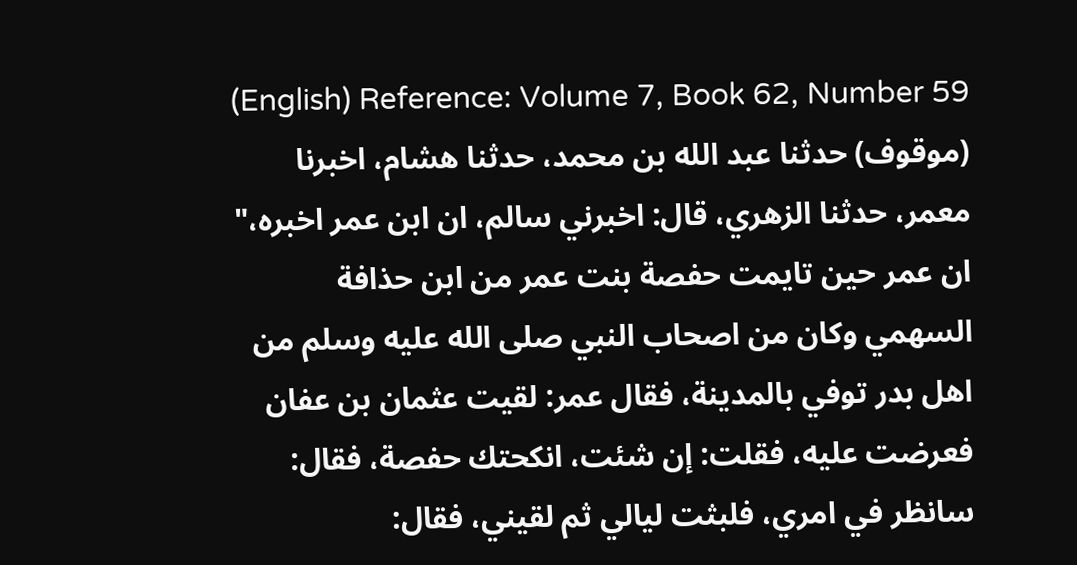(English) Reference: Volume 7, Book 62, Number 59
(موقوف) حدثنا عبد الله بن محمد، حدثنا هشام، اخبرنا معمر، حدثنا الزهري، قال: اخبرني سالم، ان ابن عمر اخبره،" ان عمر حين تايمت حفصة بنت عمر من ابن حذافة السهمي وكان من اصحاب النبي صلى الله عليه وسلم من اهل بدر توفي بالمدينة، فقال عمر: لقيت عثمان بن عفان فعرضت عليه، فقلت: إن شئت، انكحتك حفصة، فقال: سانظر في امري، فلبثت ليالي ثم لقيني، فقال: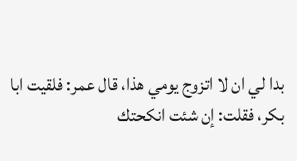بدا لي ان لا اتزوج يومي هذا، قال عمر: فلقيت ابا بكر، فقلت: إن شئت انكحتك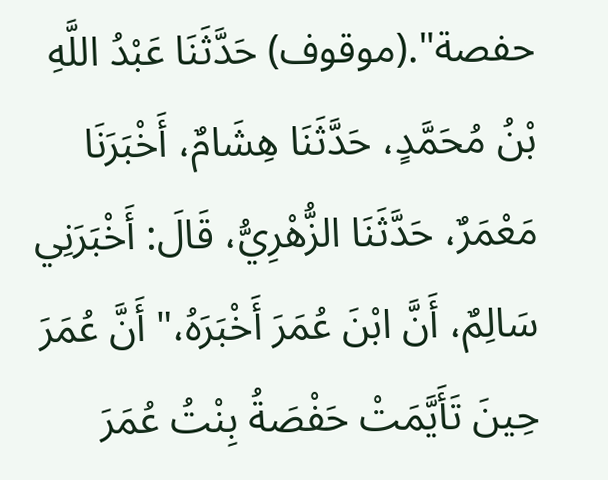حفصة".(موقوف) حَدَّثَنَا عَبْدُ اللَّهِ بْنُ مُحَمَّدٍ، حَدَّثَنَا هِشَامٌ، أَخْبَرَنَا مَعْمَرٌ، حَدَّثَنَا الزُّهْرِيُّ، قَالَ: أَخْبَرَنِي سَالِمٌ، أَنَّ ابْنَ عُمَرَ أَخْبَرَهُ،" أَنَّ عُمَرَ حِينَ تَأَيَّمَتْ حَفْصَةُ بِنْتُ عُمَرَ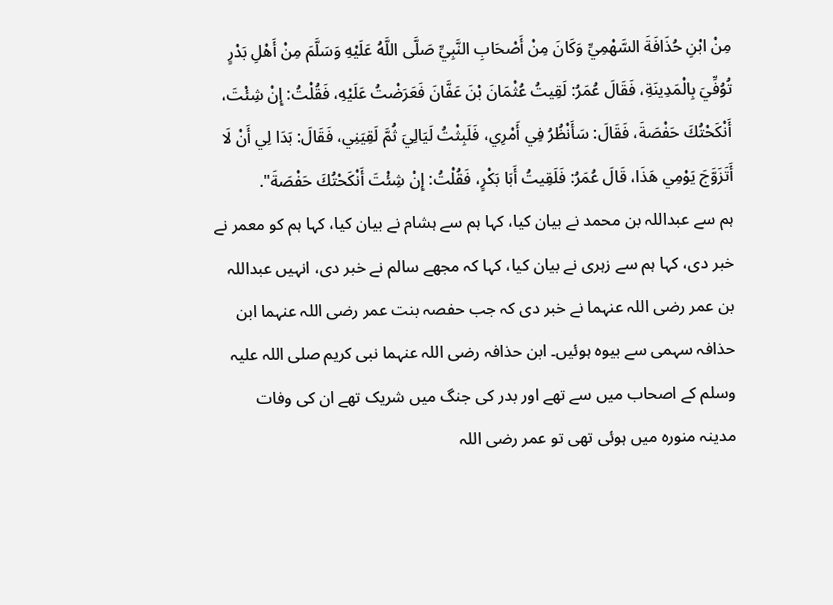مِنْ ابْنِ حُذَافَةَ السَّهْمِيِّ وَكَانَ مِنْ أَصْحَابِ النَّبِيِّ صَلَّى اللَّهُ عَلَيْهِ وَسَلَّمَ مِنْ أَهْلِ بَدْرٍ تُوُفِّيَ بِالْمَدِينَةِ، فَقَالَ عُمَرُ: لَقِيتُ عُثْمَانَ بْنَ عَفَّانَ فَعَرَضْتُ عَلَيْهِ، فَقُلْتُ: إِنْ شِئْتَ، أَنْكَحْتُكَ حَفْصَةَ، فَقَالَ: سَأَنْظُرُ فِي أَمْرِي، فَلَبِثْتُ لَيَالِيَ ثُمَّ لَقِيَنِي، فَقَالَ: بَدَا لِي أَنْ لَا أَتَزَوَّجَ يَوْمِي هَذَا، قَالَ عُمَرُ: فَلَقِيتُ أَبَا بَكْرٍ، فَقُلْتُ: إِنْ شِئْتَ أَنْكَحْتُكَ حَفْصَةَ".
ہم سے عبداللہ بن محمد نے بیان کیا، کہا ہم سے ہشام نے بیان کیا، کہا ہم کو معمر نے خبر دی، کہا ہم سے زہری نے بیان کیا، کہا کہ مجھے سالم نے خبر دی، انہیں عبداللہ بن عمر رضی اللہ عنہما نے خبر دی کہ جب حفصہ بنت عمر رضی اللہ عنہما ابن حذافہ سہمی سے بیوہ ہوئیں۔ ابن حذافہ رضی اللہ عنہما نبی کریم صلی اللہ علیہ وسلم کے اصحاب میں سے تھے اور بدر کی جنگ میں شریک تھے ان کی وفات مدینہ منورہ میں ہوئی تھی تو عمر رضی اللہ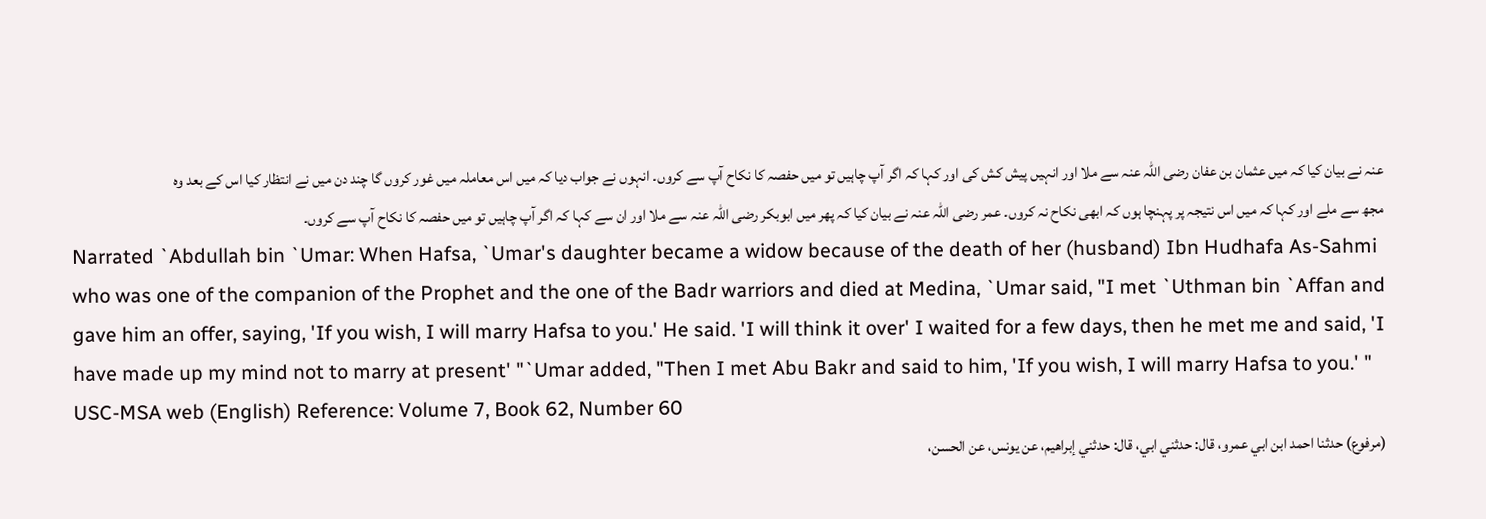عنہ نے بیان کیا کہ میں عثمان بن عفان رضی اللہ عنہ سے ملا اور انہیں پیش کش کی اور کہا کہ اگر آپ چاہیں تو میں حفصہ کا نکاح آپ سے کروں۔ انہوں نے جواب دیا کہ میں اس معاملہ میں غور کروں گا چند دن میں نے انتظار کیا اس کے بعد وہ مجھ سے ملے اور کہا کہ میں اس نتیجہ پر پہنچا ہوں کہ ابھی نکاح نہ کروں۔ عمر رضی اللہ عنہ نے بیان کیا کہ پھر میں ابوبکر رضی اللہ عنہ سے ملا اور ان سے کہا کہ اگر آپ چاہیں تو میں حفصہ کا نکاح آپ سے کروں۔
Narrated `Abdullah bin `Umar: When Hafsa, `Umar's daughter became a widow because of the death of her (husband) Ibn Hudhafa As-Sahmi who was one of the companion of the Prophet and the one of the Badr warriors and died at Medina, `Umar said, "I met `Uthman bin `Affan and gave him an offer, saying, 'If you wish, I will marry Hafsa to you.' He said. 'I will think it over' I waited for a few days, then he met me and said, 'I have made up my mind not to marry at present' "`Umar added, "Then I met Abu Bakr and said to him, 'If you wish, I will marry Hafsa to you.' "
USC-MSA web (English) Reference: Volume 7, Book 62, Number 60
(مرفوع) حدثنا احمد ابن ابي عمرو، قال: حدثني ابي، قال: حدثني إبراهيم، عن يونس، عن الحسن،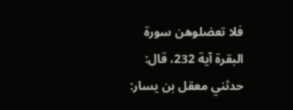فلا تعضلوهن سورة البقرة آية 232، قال: حدثني معقل بن يسار: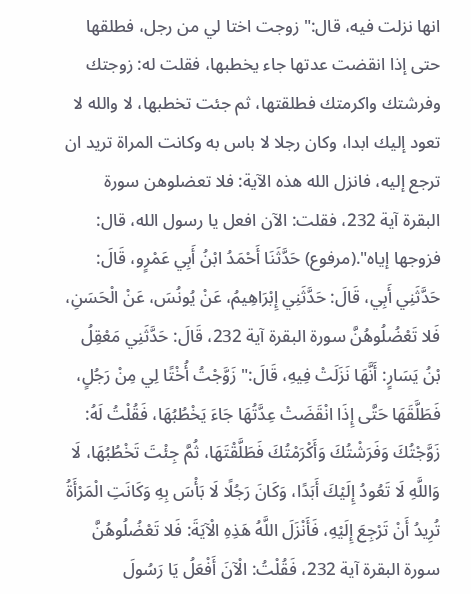انها نزلت فيه، قال:" زوجت اختا لي من رجل، فطلقها حتى إذا انقضت عدتها جاء يخطبها، فقلت له: زوجتك وفرشتك واكرمتك فطلقتها، ثم جئت تخطبها، لا والله لا تعود إليك ابدا، وكان رجلا لا باس به وكانت المراة تريد ان ترجع إليه، فانزل الله هذه الآية: فلا تعضلوهن سورة البقرة آية 232، فقلت: الآن افعل يا رسول الله، قال: فزوجها إياه".(مرفوع) حَدَّثَنَا أَحْمَدُ ابْنُ أَبِي عَمْرٍو، قَالَ: حَدَّثَنِي أَبِي، قَالَ: حَدَّثَنِي إِبْرَاهِيمُ، عَنْ يُونُسَ، عَنْ الْحَسَنِ، فَلا تَعْضُلُوهُنَّ سورة البقرة آية 232، قَالَ: حَدَّثَنِي مَعْقِلُ بْنُ يَسَارٍ: أَنَّهَا نَزَلَتْ فِيهِ، قَالَ:" زَوَّجْتُ أُخْتًا لِي مِنْ رَجُلٍ، فَطَلَّقَهَا حَتَّى إِذَا انْقَضَتْ عِدَّتُهَا جَاءَ يَخْطُبُهَا، فَقُلْتُ لَهُ: زَوَّجْتُكَ وَفَرَشْتُكَ وَأَكْرَمْتُكَ فَطَلَّقْتَهَا، ثُمَّ جِئْتَ تَخْطُبُهَا، لَا وَاللَّهِ لَا تَعُودُ إِلَيْكَ أَبَدًا، وَكَانَ رَجُلًا لَا بَأْسَ بِهِ وَكَانَتِ الْمَرْأَةُ تُرِيدُ أَنْ تَرْجِعَ إِلَيْهِ، فَأَنْزَلَ اللَّهُ هَذِهِ الْآيَةَ: فَلا تَعْضُلُوهُنَّ سورة البقرة آية 232، فَقُلْتُ: الْآنَ أَفْعَلُ يَا رَسُولَ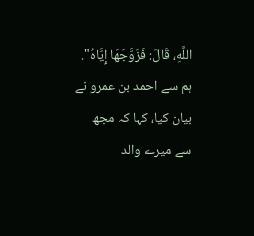اللَّهِ، قَالَ: فَزَوَّجَهَا إِيَّاهُ".
ہم سے احمد بن عمرو نے بیان کیا، کہا کہ مجھ سے میرے والد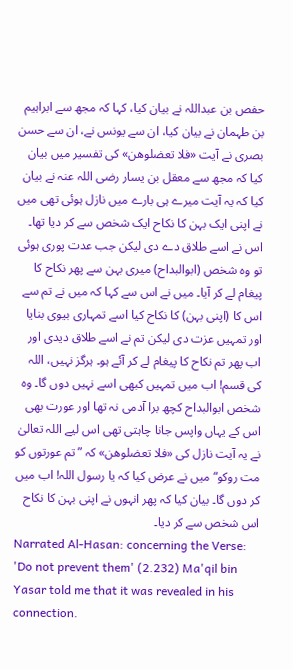حفص بن عبداللہ نے بیان کیا، کہا کہ مجھ سے ابراہیم بن طہمان نے بیان کیا، ان سے یونس نے، ان سے حسن بصری نے آیت «فلا تعضلوهن» کی تفسیر میں بیان کیا کہ مجھ سے معقل بن یسار رضی اللہ عنہ نے بیان کیا کہ یہ آیت میرے ہی بارے میں نازل ہوئی تھی میں نے اپنی ایک بہن کا نکاح ایک شخص سے کر دیا تھا۔ اس نے اسے طلاق دے دی لیکن جب عدت پوری ہوئی تو وہ شخص (ابوالبداح) میری بہن سے پھر نکاح کا پیغام لے کر آیا۔ میں نے اس سے کہا کہ میں نے تم سے اس کا (اپنی بہن) کا نکاح کیا اسے تمہاری بیوی بنایا اور تمہیں عزت دی لیکن تم نے اسے طلاق دیدی اور اب پھر تم نکاح کا پیغام لے کر آئے ہو۔ ہرگز نہیں، اللہ کی قسم! اب میں تمہیں کبھی اسے نہیں دوں گا۔ وہ شخص ابوالبداح کچھ برا آدمی نہ تھا اور عورت بھی اس کے یہاں واپس جانا چاہتی تھی اس لیے اللہ تعالیٰ نے یہ آیت نازل کی «فلا تعضلوهن» کہ ”تم عورتوں کو مت روکو“ میں نے عرض کیا کہ یا رسول اللہ! اب میں کر دوں گا۔ بیان کیا کہ پھر انہوں نے اپنی بہن کا نکاح اس شخص سے کر دیا۔
Narrated Al-Hasan: concerning the Verse: 'Do not prevent them' (2.232) Ma'qil bin Yasar told me that it was revealed in his connection.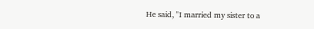He said, "I married my sister to a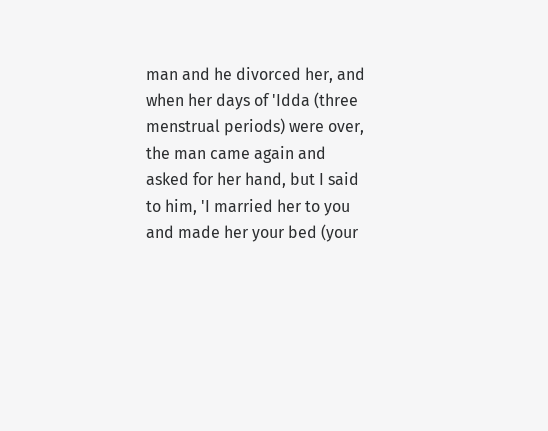man and he divorced her, and when her days of 'Idda (three menstrual periods) were over, the man came again and asked for her hand, but I said to him, 'I married her to you and made her your bed (your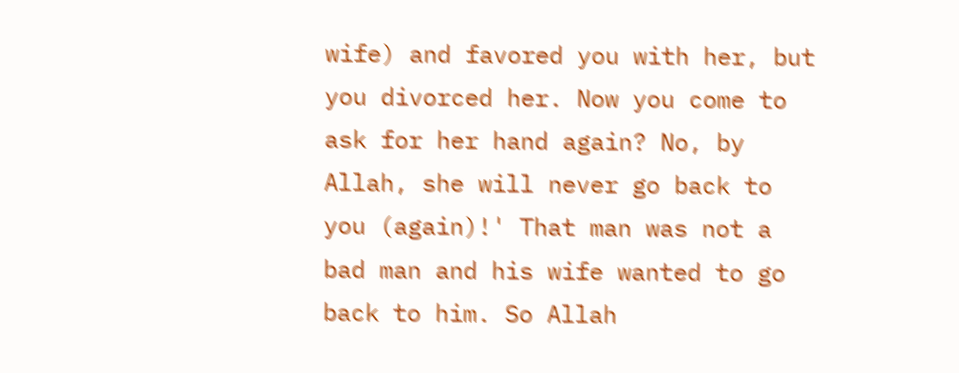wife) and favored you with her, but you divorced her. Now you come to ask for her hand again? No, by Allah, she will never go back to you (again)!' That man was not a bad man and his wife wanted to go back to him. So Allah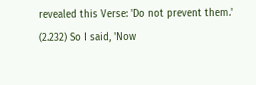revealed this Verse: 'Do not prevent them.' (2.232) So I said, 'Now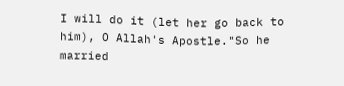I will do it (let her go back to him), O Allah's Apostle."So he married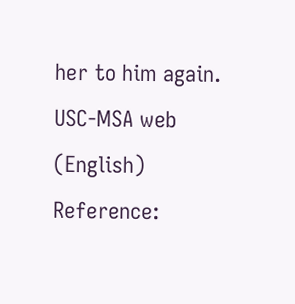her to him again.
USC-MSA web (English) Reference: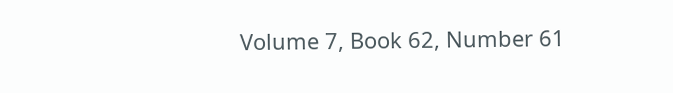Volume 7, Book 62, Number 61